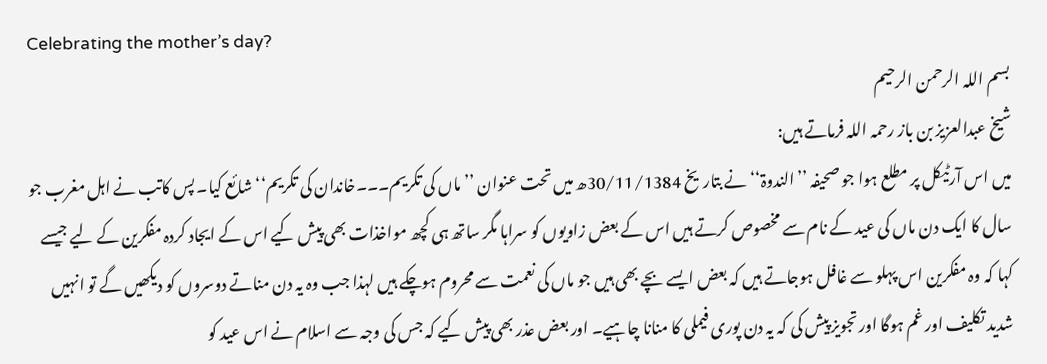Celebrating the mother’s day?
بسم اللہ الرحمن الرحیم
شیخ عبدالعزیز بن باز رحمہ اللہ فرماتے ہیں:
میں اس آرٹیکل پر مطلع ہوا جو صحیفہ ’’الندوۃ‘‘ نے بتاریخ 30/11/1384ھ میں تحت عنوان ’’ماں کی تکریم۔۔۔خاندان کی تکریم‘‘ شائع کیا۔ پس کاتب نے اہل مغرب جو سال کا ایک دن ماں کی عید کے نام سے مخصوص کرتے ہیں اس کے بعض زاویوں کو سراہا مگر ساتھ ہی کچھ مواخذات بھی پیش کیے اس کے ایجاد کردہ مفکرین کے لیے جیسے کہا کہ وہ مفکرین اس پہلو سے غافل ہوجاتے ہیں کہ بعض ایسے بچے بھی ہیں جو ماں کی نعمت سے محروم ہوچکے ہیں لہذا جب وہ یہ دن مناتے دوسروں کو دیکھیں گے تو انہیں شدید تکلیف اور غم ہوگا اور تجویز پیش کی کہ یہ دن پوری فیملی کا منانا چاہیے۔ اور بعض عذر بھی پیش کیے کہ جس کی وجہ سے اسلام نے اس عید کو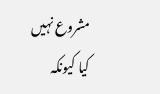مشروع نہیں کیا کیونکہ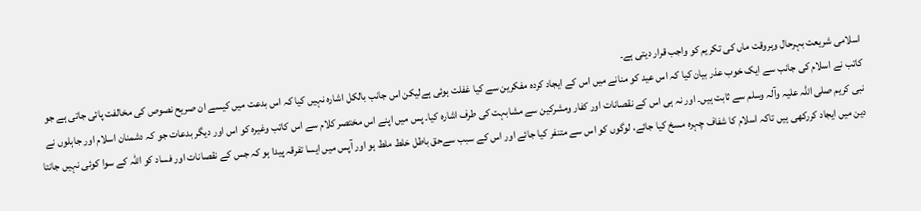اسلامی شریعت بہرحال وہروقت ماں کی تکریم کو واجب قرار دیتی ہے۔
کاتب نے اسلام کی جانب سے ایک خوب عذر بیان کیا کہ اس عید کو منانے میں اس کے ایجاد کردہ مفکرین سے کیا غفلت ہوئی ہےلیکن اس جانب بالکل اشارہ نہیں کیا کہ اس بدعت میں کیسے ان صریح نصوص کی مخالفت پائی جاتی ہے جو نبی کریم صلی اللہ علیہ وآلہ وسلم سے ثابت ہیں۔ اور نہ ہی اس کے نقصانات اور کفار ومشرکین سے مشابہت کی طرف اشارہ کیا۔ پس میں اپنے اس مختصر کلام سے اس کاتب وغیرہ کو اس اور دیگر بدعات جو کہ دشمنان اسلام اور جاہلوں نے دین میں ایجاد کررکھی ہیں تاکہ اسلام کا شفاف چہرہ مسخ کیا جائے، لوگوں کو اس سے متنفر کیا جائے اور اس کے سبب سےحق باطل خلط ملط ہو اور آپس میں ایسا تفرقہ پیدا ہو کہ جس کے نقصانات اور فساد کو اللہ کے سوا کوئی نہیں جانتا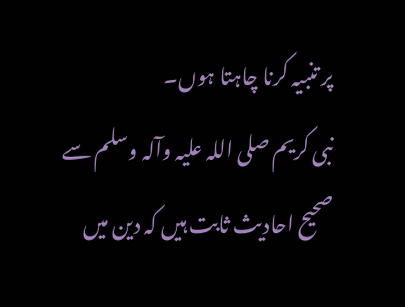پر تنبیہ کرنا چاہتا ہوں۔
نبی کریم صلی اللہ علیہ وآلہ وسلم سے صحیح احادیث ثابت ہیں کہ دین میں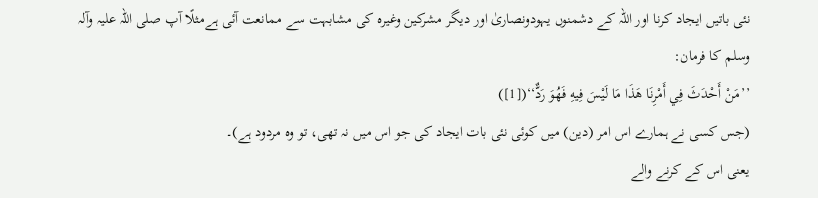نئی باتیں ایجاد کرنا اور اللہ کے دشمنوں یہودونصاریٰ اور دیگر مشرکین وغیرہ کی مشابہت سے ممانعت آئی ہےمثلًا آپ صلی اللہ علیہ وآلہ وسلم کا فرمان:
’’مَنْ أَحْدَثَ فِي أَمْرِنَا هَذَا مَا لَيْسَ فِيهِ فَهُوَ رَدٌّ‘‘([1])
(جس کسی نے ہمارے اس امر (دین) میں کوئی نئی بات ایجاد کی جو اس میں نہ تھی، تو وہ مردود ہے)۔
یعنی اس کے کرنے والے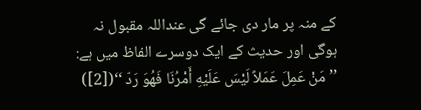کے منہ پر مار دی جائے گی عنداللہ مقبول نہ ہوگی اور حدیث کے ایک دوسرے الفاظ میں ہے:
’’مَنْ عَمِلَ عَمَلاً لَيْسَ عَلَيْهِ أَمْرُنَا فَهُوَ رَدّ ‘‘([2])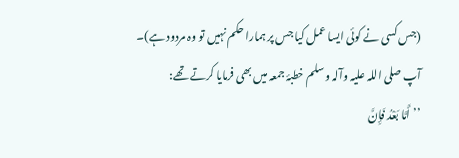(جس کسی نے کوئی ایسا عمل کیا جس پر ہمارا حکم نہیں تو وہ مردود ہے)۔
آپ صلی اللہ علیہ وآلہ وسلم خطبۂ جمعہ میں بھی فرمایا کرتے تھے:
’’أَمَّا بَعْدُ فَإِنَّ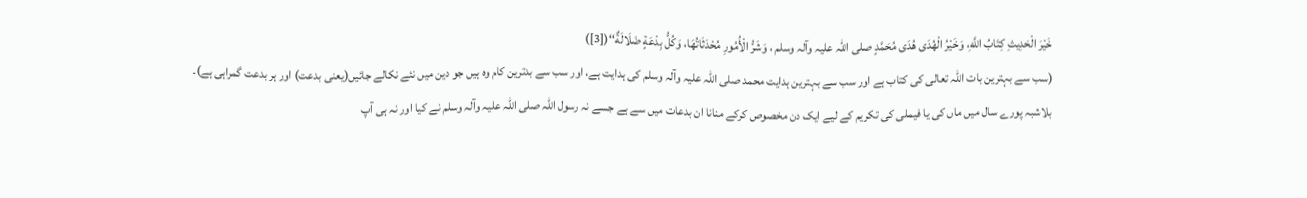خَيْرَ الْحَدِيثِ كِتَابُ اللَّهِ، وَخَيْرُ الْهُدَى هُدَى مُحَمَّدٍ صلی اللہ علیہ وآلہ وسلم ، وَشَرُّ الْأُمُورِ مُحْدَثَاتُهَا، وَكُلُّ بِدْعَةٍ ضَلَالَةٌ‘‘([3])
(سب سے بہترین بات اللہ تعالی کی کتاب ہے اور سب سے بہترین ہدایت محمد صلی اللہ علیہ وآلہ وسلم کی ہدایت ہے، اور سب سے بدترین کام وہ ہیں جو دین میں نئے نکالے جائيں(یعنی بدعت) اور ہر بدعت گمراہی ہے)۔
بلاشبہ پورے سال میں ماں کی یا فیملی کی تکریم کے لیے ایک دن مخصوص کرکے منانا ان بدعات میں سے ہے جسے نہ رسول اللہ صلی اللہ علیہ وآلہ وسلم نے کیا اور نہ ہی آپ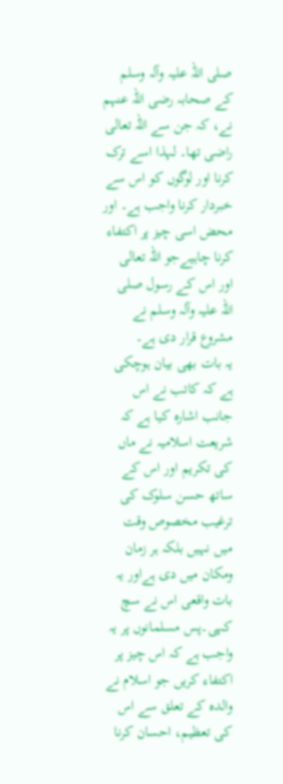صلی اللہ علیہ وآلہ وسلم کے صحابہ رضی اللہ عنہم نے، کہ جن سے اللہ تعالی راضی تھا۔ لہذا اسے ترک کرنا اور لوگوں کو اس سے خبردار کرنا واجب ہے۔ اور محض اسی چیز پر اکتفاء کرنا چاہیےجو اللہ تعالی اور اس کے رسول صلی اللہ علیہ وآلہ وسلم نے مشروع قرار دی ہے۔
یہ بات بھی بیان ہوچکی ہے کہ کاتب نے اس جانب اشارہ کیا ہے کہ شریعت اسلامیہ نے ماں کی تکریم اور اس کے ساتھ حسن سلوک کی ترغیب مخصوص وقت میں نہیں بلکہ ہر زمان ومکان میں دی ہےاور یہ بات واقعی اس نے سچ کہی۔پس مسلمانوں پر یہ واجب ہے کہ اس چیز پر اکتفاء کریں جو اسلام نے والدہ کے تعلق سے اس کی تعظیم، احسان کرنا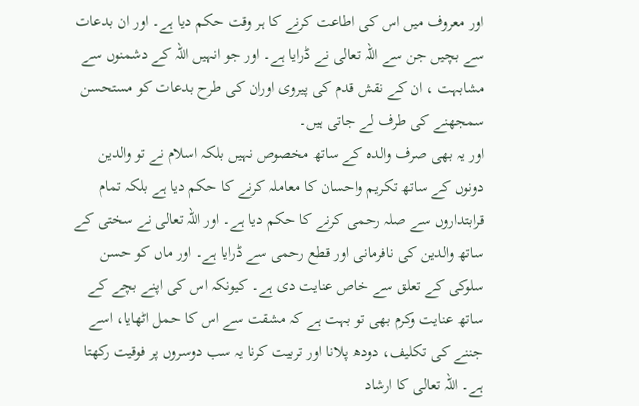اور معروف میں اس کی اطاعت کرنے کا ہر وقت حکم دیا ہے۔ اور ان بدعات سے بچیں جن سے اللہ تعالی نے ڈرایا ہے۔ اور جو انہیں اللہ کے دشمنوں سے مشابہت ، ان کے نقش قدم کی پیروی اوران کی طرح بدعات کو مستحسن سمجھنے کی طرف لے جاتی ہیں۔
اور یہ بھی صرف والدہ کے ساتھ مخصوص نہیں بلکہ اسلام نے تو والدین دونوں کے ساتھ تکریم واحسان کا معاملہ کرنے کا حکم دیا ہے بلکہ تمام قرابتداروں سے صلہ رحمی کرنے کا حکم دیا ہے۔ اور اللہ تعالی نے سختی کے ساتھ والدین کی نافرمانی اور قطع رحمی سے ڈرایا ہے۔ اور ماں کو حسن سلوکی کے تعلق سے خاص عنایت دی ہے۔ کیونکہ اس کی اپنے بچے کے ساتھ عنایت وکرم بھی تو بہت ہے کہ مشقت سے اس کا حمل اٹھایا، اسے جننے کی تکلیف، دودھ پلانا اور تربیت کرنا یہ سب دوسروں پر فوقیت رکھتا ہے۔ اللہ تعالی کا ارشاد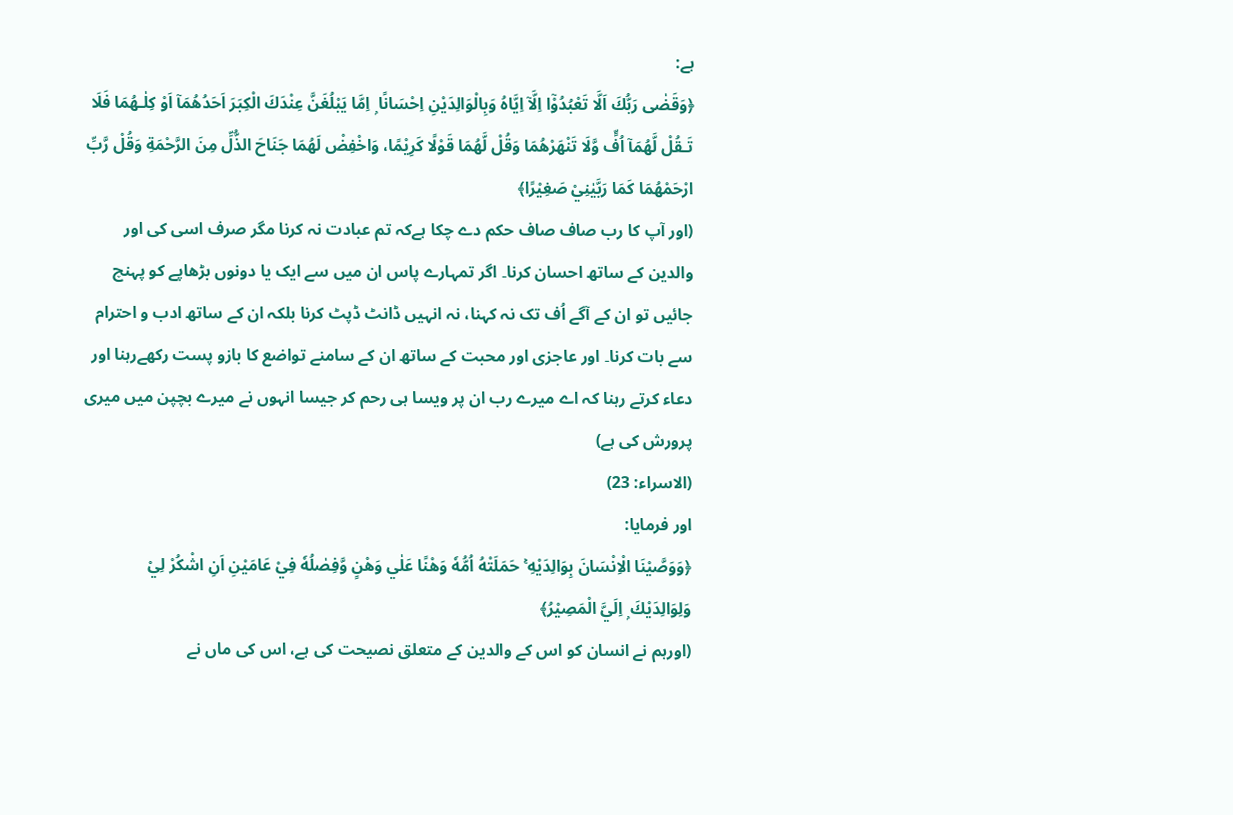ہے:
﴿وَقَضٰى رَبُّكَ اَلَّا تَعْبُدُوْٓا اِلَّآ اِيَّاهُ وَبِالْوَالِدَيْنِ اِحْسَانًا ۭ اِمَّا يَبْلُغَنَّ عِنْدَكَ الْكِبَرَ اَحَدُهُمَآ اَوْ كِلٰـهُمَا فَلَا تَـقُلْ لَّهُمَآ اُفٍّ وَّلَا تَنْهَرْهُمَا وَقُلْ لَّهُمَا قَوْلًا كَرِيْمًا، وَاخْفِضْ لَهُمَا جَنَاحَ الذُّلِّ مِنَ الرَّحْمَةِ وَقُلْ رَّبِّ ارْحَمْهُمَا كَمَا رَبَّيٰنِيْ صَغِيْرًا﴾
(اور آپ کا رب صاف صاف حکم دے چکا ہےکہ تم عبادت نہ کرنا مگر صرف اسی کی اور والدین کے ساتھ احسان کرنا۔ اگر تمہارے پاس ان میں سے ایک یا دونوں بڑھاپے کو پہنچ جائیں تو ان کے آگے اُف تک نہ کہنا، نہ انہیں ڈانٹ ڈپٹ کرنا بلکہ ان کے ساتھ ادب و احترام سے بات کرنا۔ اور عاجزی اور محبت کے ساتھ ان کے سامنے تواضع کا بازو پست رکھےرہنا اور دعاء کرتے رہنا کہ اے میرے رب ان پر ویسا ہی رحم کر جیسا انہوں نے میرے بچپن میں میری پرورش کی ہے)
(الاسراء: 23)
اور فرمایا:
﴿وَوَصَّيْنَا الْاِنْسَانَ بِوَالِدَيْهِ ۚ حَمَلَتْهُ اُمُّهٗ وَهْنًا عَلٰي وَهْنٍ وَّفِصٰلُهٗ فِيْ عَامَيْنِ اَنِ اشْكُرْ لِيْ وَلِوَالِدَيْكَ ۭ اِلَيَّ الْمَصِيْرُ﴾
(اورہم نے انسان کو اس کے والدین کے متعلق نصیحت کی ہے، اس کی ماں نے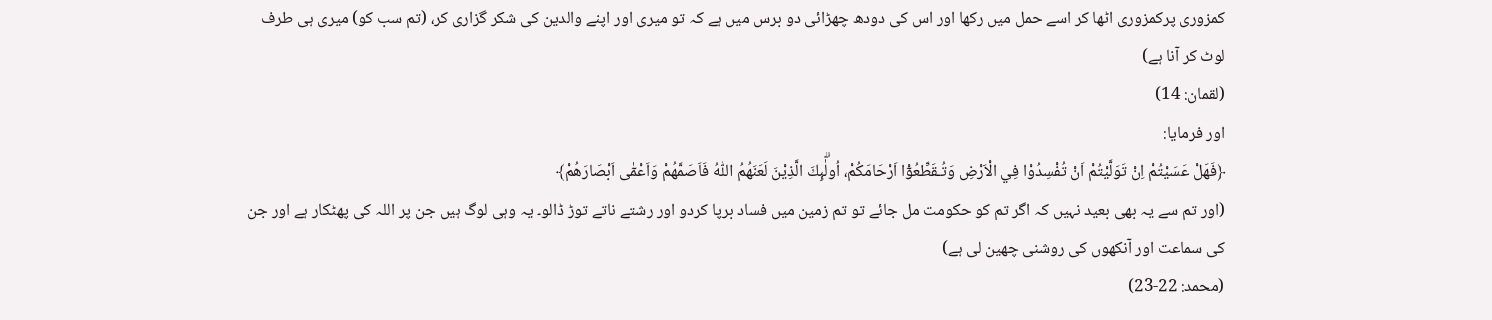کمزوری پرکمزوری اٹھا کر اسے حمل میں رکھا اور اس کی دودھ چھڑائی دو برس میں ہے کہ تو میری اور اپنے والدین کی شکر گزاری کر، (تم سب کو) میری ہی طرف لوٹ کر آنا ہے)
(لقمان: 14)
اور فرمایا:
﴿فَهَلْ عَسَيْتُمْ اِنْ تَوَلَّيْتُمْ اَنْ تُفْسِدُوْا فِي الْاَرْضِ وَتُـقَطِّعُوْٓا اَرْحَامَكُمْ، اُولٰۗىِٕكَ الَّذِيْنَ لَعَنَهُمُ اللّٰهُ فَاَصَمَّهُمْ وَاَعْمٰٓى اَبْصَارَهُمْ﴾
(اور تم سے یہ بھی بعید نہیں کہ اگر تم کو حکومت مل جائے تو تم زمین میں فساد برپا کردو اور رشتے ناتے توڑ ڈالو۔ یہ وہی لوگ ہیں جن پر اللہ کی پھٹکار ہے اور جن کی سماعت اور آنکھوں کی روشنی چھین لی ہے)
(محمد: 22-23)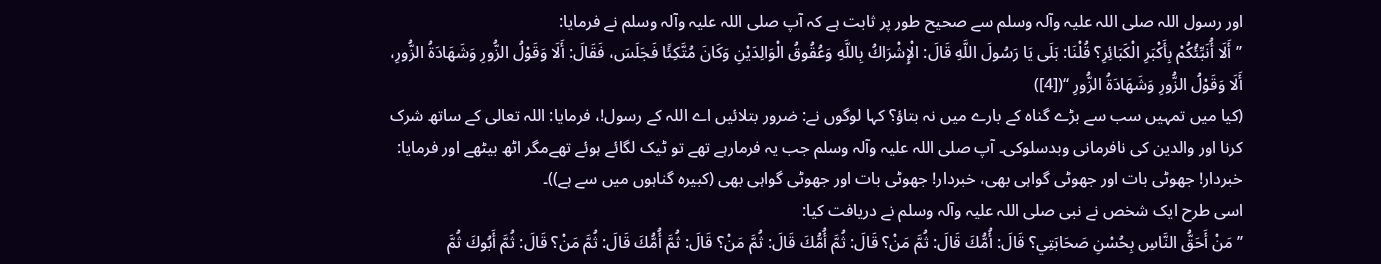اور رسول اللہ صلی اللہ علیہ وآلہ وسلم سے صحیح طور پر ثابت ہے کہ آپ صلی اللہ علیہ وآلہ وسلم نے فرمایا:
’’أَلَا أُنَبِّئُكُمْ بِأَكْبَرِ الْكَبَائِرِ؟ قُلْنَا: بَلَى يَا رَسُولَ اللَّهِ قَالَ: الْإِشْرَاكُ بِاللَّهِ وَعُقُوقُ الْوَالِدَيْنِ وَكَانَ مُتَّكِئًا فَجَلَسَ، فَقَالَ: أَلَا وَقَوْلُ الزُّورِ وَشَهَادَةُ الزُّورِ، أَلَا وَقَوْلُ الزُّورِ وَشَهَادَةُ الزُّورِ ‘‘([4])
(کیا میں تمہیں سب سے بڑے گناہ کے بارے میں نہ بتاؤ؟ کہا لوگوں نے: ضرور بتلائیں اے اللہ کے رسول!، فرمایا: اللہ تعالی کے ساتھ شرک کرنا اور والدین کی نافرمانی وبدسلوکی۔ آپ صلی اللہ علیہ وآلہ وسلم جب یہ فرمارہے تھے تو ٹیک لگائے ہوئے تھےمگر اٹھ بیٹھے اور فرمایا: خبردار! جھوٹی بات اور جھوٹی گواہی بھی، خبردار! جھوٹی بات اور جھوٹی گواہی بھی (کبیرہ گناہوں میں سے ہے))۔
اسی طرح ایک شخص نے نبی صلی اللہ علیہ وآلہ وسلم نے دریافت کیا:
’’مَنْ أَحَقُّ النَّاسِ بِحُسْنِ صَحَابَتِي؟ قَالَ: أُمُّكَ قَالَ: ثُمَّ مَنْ؟ قَالَ: ثُمَّ أُمُّكَ قَالَ: ثُمَّ مَنْ؟ قَالَ: ثُمَّ أُمُّكَ قَالَ: ثُمَّ مَنْ؟ قَالَ: ثُمَّ أَبُوكَ ثُمَّ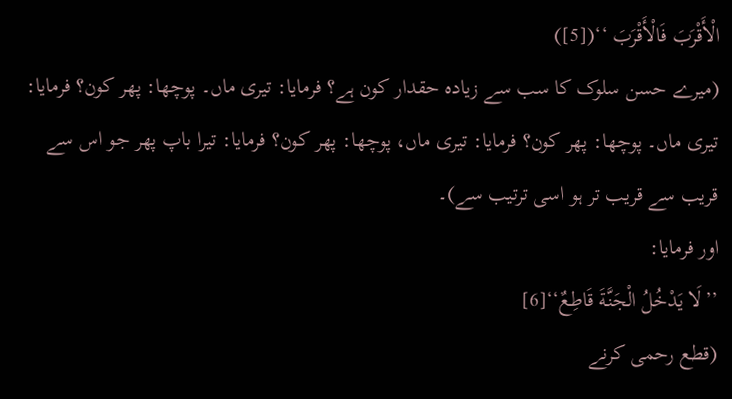الْأَقْرَبَ فَالْأَقْرَبَ ‘‘([5])
(میرے حسن سلوک کا سب سے زیادہ حقدار کون ہے؟ فرمایا: تیری ماں۔ پوچھا: پھر کون؟ فرمایا: تیری ماں۔ پوچھا: پھر کون؟ فرمایا: تیری ماں، پوچھا: پھر کون؟ فرمایا: تیرا باپ پھر جو اس سے قریب سے قریب تر ہو اسی ترتیب سے)۔
اور فرمایا:
’’لَا يَدْخُلُ الْجَنَّةَ قَاطِعٌ‘‘[6]
(قطع رحمی کرنے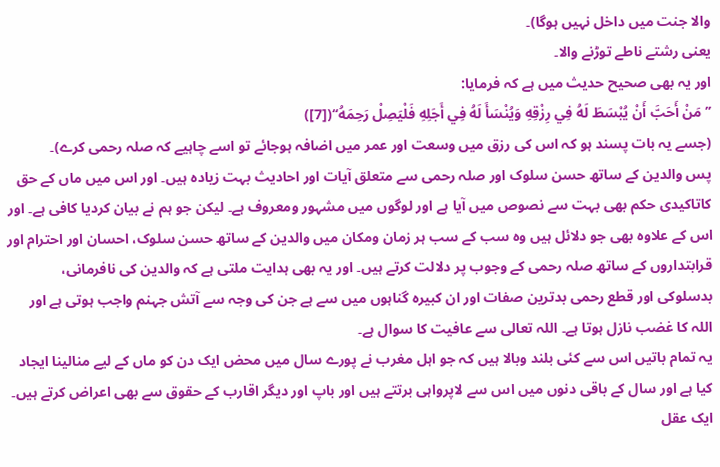والا جنت میں داخل نہیں ہوگا)۔
یعنی رشتے ناطے توڑنے والا۔
اور یہ بھی صحیح حدیث میں ہے کہ فرمایا:
’’مَنْ أَحَبَّ أَنْ يُبْسَطَ لَهُ فِي رِزْقِهِ وَيُنْسَأَ لَهُ فِي أَجَلِهِ فَلْيَصِلْ رَحِمَهُ‘‘([7])
(جسے یہ بات پسند ہو کہ اس کی رزق میں وسعت اور عمر میں اضافہ ہوجائے تو اسے چاہیے کہ صلہ رحمی کرے)۔
پس والدین کے ساتھ حسن سلوک اور صلہ رحمی سے متعلق آیات اور احادیث بہت زیادہ ہیں۔ اور اس میں ماں کے حق کاتاکیدی حکم بھی بہت سے نصوص میں آیا ہے اور لوگوں میں مشہور ومعروف ہے۔ لیکن جو ہم نے بیان کردیا کافی ہے۔ اور اس کے علاوہ بھی جو دلائل ہیں وہ سب کے سب ہر زمان ومکان میں والدین کے ساتھ حسن سلوک، احسان اور احترام اور قرابتداروں کے ساتھ صلہ رحمی کے وجوب پر دلالت کرتے ہیں۔ اور یہ بھی ہدایت ملتی ہے کہ والدین کی نافرمانی، بدسلوکی اور قطع رحمی بدترین صفات اور ان کبیرہ گناہوں میں سے ہے جن کی وجہ سے آتش جہنم واجب ہوتی ہے اور اللہ کا غضب نازل ہوتا ہے۔ اللہ تعالی سے عافیت کا سوال ہے۔
یہ تمام باتیں اس سے کئی بلند وبالا ہیں کہ جو اہل مغرب نے پورے سال میں محض ایک دن کو ماں کے لیے منالینا ایجاد کیا ہے اور سال کے باقی دنوں میں اس سے لاپرواہی برتتے ہیں اور باپ اور دیگر اقارب کے حقوق سے بھی اعراض کرتے ہیں۔ ایک عقل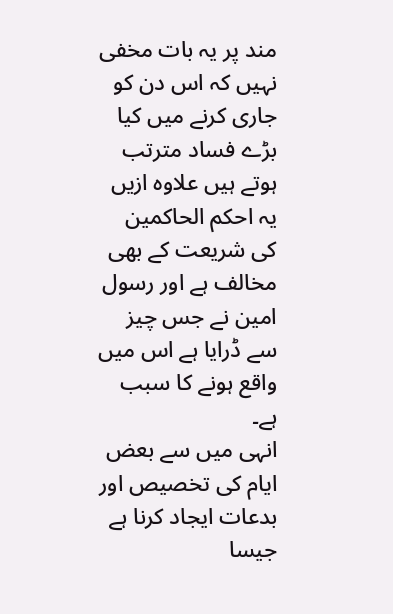مند پر یہ بات مخفی نہیں کہ اس دن کو جاری کرنے میں کیا بڑے فساد مترتب ہوتے ہیں علاوہ ازیں یہ احکم الحاکمین کی شریعت کے بھی مخالف ہے اور رسول امین نے جس چیز سے ڈرایا ہے اس میں واقع ہونے کا سبب ہے۔
انہی میں سے بعض ایام کی تخصیص اور بدعات ایجاد کرنا ہے جیسا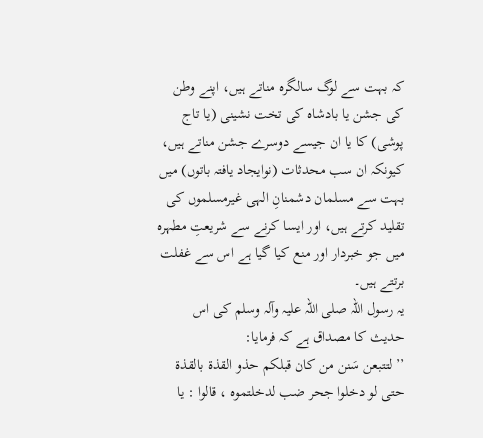کہ بہت سے لوگ سالگرہ مناتے ہیں، اپنے وطن کی جشن یا بادشاہ کی تخت نشینی (یا تاج پوشی) کا یا ان جیسے دوسرے جشن مناتے ہیں، کیونکہ ان سب محدثات (نوایجاد یافتہ باتوں) میں بہت سے مسلمان دشمنانِ الہی غیرمسلموں کی تقلید کرتے ہیں، اور ایسا کرنے سے شریعتِ مطہرہ میں جو خبردار اور منع کیا گیا ہے اس سے غفلت برتتے ہیں۔
یہ رسول اللہ صلی اللہ علیہ وآلہ وسلم کی اس حدیث کا مصداق ہے کہ فرمایا:
’’لتتبعن سَنن من كان قبلكم حذو القذة بالقذة حتى لو دخلوا جحر ضب لدخلتموه ، قالوا : يا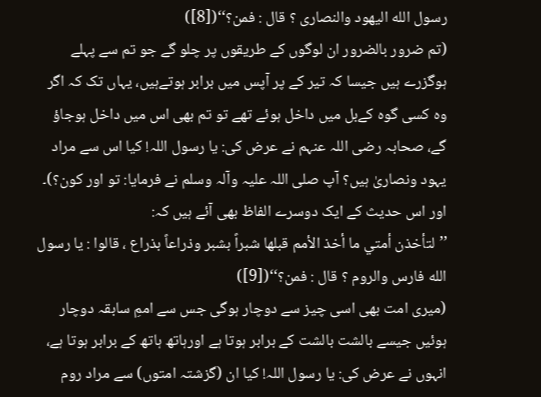رسول الله اليهود والنصارى ؟ قال : فمن؟‘‘([8])
(تم ضرور بالضرور ان لوگوں کے طریقوں پر چلو گے جو تم سے پہلے ہوگزرے ہیں جیسا کہ تیر کے پر آپس میں برابر ہوتےہیں، یہاں تک کہ اگر وہ کسی گوہ کےبل میں داخل ہوئے تھے تو تم بھی اس میں داخل ہوجاؤ گے، صحابہ رضی اللہ عنہم نے عرض کی: یا رسول اللہ! کیا اس سے مراد یہود ونصاریٰ ہیں؟ آپ صلی اللہ علیہ وآلہ وسلم نے فرمایا: تو اور کون؟)۔
اور اس حدیث کے ایک دوسرے الفاظ بھی آئے ہیں کہ:
’’لتأخذن أمتي ما أخذ الأمم قبلها شبراً بشبر وذراعاً بذراع ، قالوا : يا رسول الله فارس والروم ؟ قال : فمن؟‘‘([9])
(میری امت بھی اسی چیز سے دوچار ہوگی جس سے اممِ سابقہ دوچار ہوئیں جیسے بالشت بالشت کے برابر ہوتا ہے اورہاتھ ہاتھ کے برابر ہوتا ہے، انہوں نے عرض کی: یا رسول اللہ! کیا ان (گزشتہ امتوں) سے مراد روم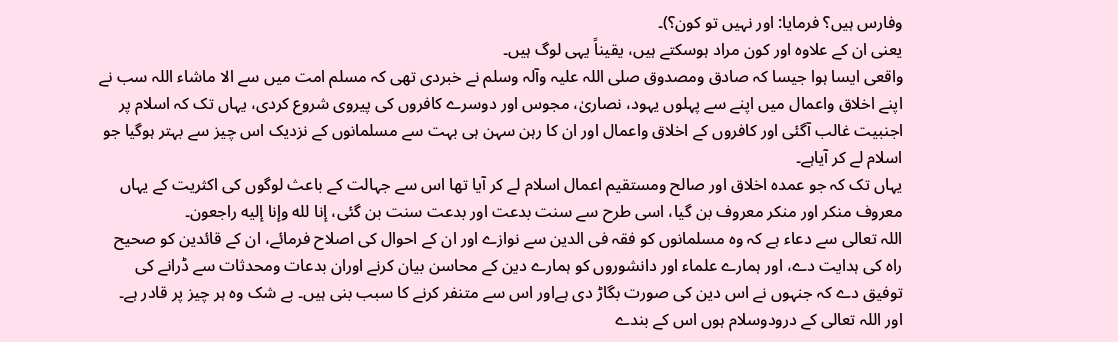وفارس ہیں؟ فرمایا: اور نہیں تو کون؟)۔
یعنی ان کے علاوہ اور کون مراد ہوسکتے ہیں، یقیناً یہی لوگ ہیں۔
واقعی ایسا ہوا جیسا کہ صادق ومصدوق صلی اللہ علیہ وآلہ وسلم نے خبردی تھی کہ مسلم امت میں سے الا ماشاء اللہ سب نے اپنے اخلاق واعمال میں اپنے سے پہلوں یہود، نصاریٰ، مجوس اور دوسرے کافروں کی پیروی شروع کردی، یہاں تک کہ اسلام پر اجنبیت غالب آگئی اور کافروں کے اخلاق واعمال اور ان کا رہن سہن ہی بہت سے مسلمانوں کے نزدیک اس چیز سے بہتر ہوگیا جو اسلام لے کر آیاہے۔
یہاں تک کہ جو عمدہ اخلاق اور صالح ومستقیم اعمال اسلام لے کر آیا تھا اس سے جہالت کے باعث لوگوں کی اکثریت کے یہاں معروف منکر اور منکر معروف بن گیا، اسی طرح سے سنت بدعت اور بدعت سنت بن گئی، إنا لله وإنا إليه راجعون۔
اللہ تعالی سے دعاء ہے کہ وہ مسلمانوں کو فقہ فی الدین سے نوازے اور ان کے احوال کی اصلاح فرمائے، ان کے قائدین کو صحیح راہ کی ہدایت دے، اور ہمارے علماء اور دانشوروں کو ہمارے دین کے محاسن بیان کرنے اوران بدعات ومحدثات سے ڈرانے کی توفیق دے کہ جنہوں نے اس دین کی صورت بگاڑ دی ہےاور اس سے متنفر کرنے کا سبب بنی ہیں۔ بے شک وہ ہر چیز پر قادر ہے۔ اور اللہ تعالی کے درودوسلام ہوں اس کے بندے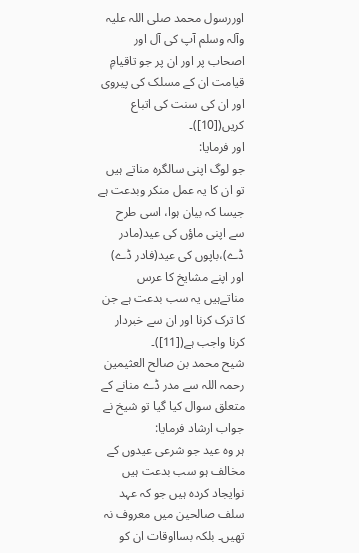اوررسول محمد صلی اللہ علیہ وآلہ وسلم آپ کی آل اور اصحاب پر اور ان پر جو تاقیامِ قیامت ان کے مسلک کی پیروی اور ان کی سنت کی اتباع کریں([10])۔
اور فرمایا:
جو لوگ اپنی سالگرہ مناتے ہیں تو ان کا یہ عمل منکر وبدعت ہے جیسا کہ بیان ہوا، اسی طرح سے اپنی ماؤں کی عید(مادر ڈے)،باپوں کی عید(فادر ڈے) اور اپنے مشایخ کا عرس مناتےہیں یہ سب بدعت ہے جن کا ترک کرنا اور ان سے خبردار کرنا واجب ہے([11])۔
شیح محمد بن صالح العثیمین رحمہ اللہ سے مدر ڈے منانے کے متعلق سوال کیا گیا تو شیخ نے جواب ارشاد فرمایا:
ہر وہ عید جو شرعی عیدوں کے مخالف ہو سب بدعت ہیں نوایجاد کردہ ہیں جو کہ عہد سلف صالحین میں معروف نہ تھیں۔ بلکہ بسااوقات ان کو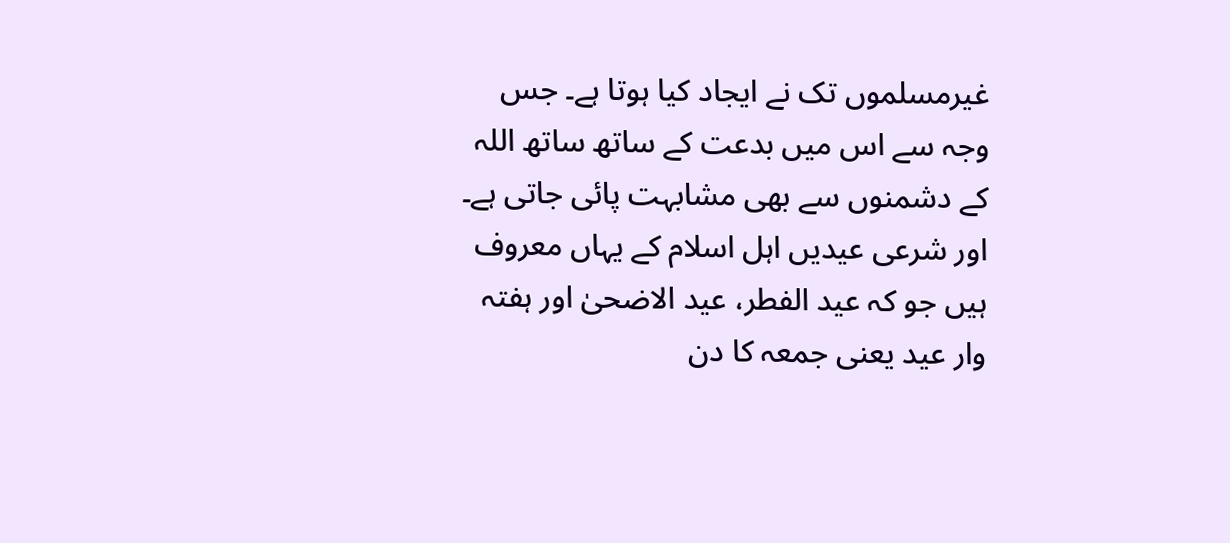غیرمسلموں تک نے ایجاد کیا ہوتا ہے۔ جس وجہ سے اس میں بدعت کے ساتھ ساتھ اللہ کے دشمنوں سے بھی مشابہت پائی جاتی ہے۔ اور شرعی عیدیں اہل اسلام کے یہاں معروف ہیں جو کہ عید الفطر، عید الاضحیٰ اور ہفتہ وار عید یعنی جمعہ کا دن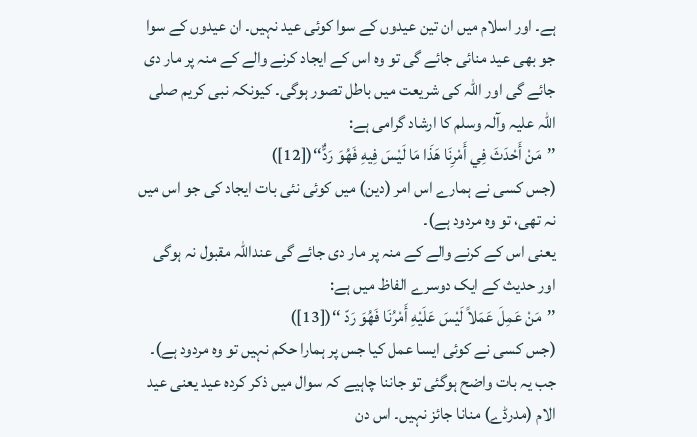ہے۔ اور اسلام میں ان تین عیدوں کے سوا کوئی عید نہیں۔ ان عیدوں کے سوا جو بھی عید منائی جائے گی تو وہ اس کے ایجاد کرنے والے کے منہ پر مار دی جائے گی اور اللہ کی شریعت میں باطل تصور ہوگی۔ کیونکہ نبی کریم صلی اللہ علیہ وآلہ وسلم کا ارشاد گرامی ہے:
’’مَنْ أَحْدَثَ فِي أَمْرِنَا هَذَا مَا لَيْسَ فِيهِ فَهُوَ رَدٌّ‘‘([12])
(جس کسی نے ہمارے اس امر (دین) میں کوئی نئی بات ایجاد کی جو اس میں نہ تھی، تو وہ مردود ہے)۔
یعنی اس کے کرنے والے کے منہ پر مار دی جائے گی عنداللہ مقبول نہ ہوگی اور حدیث کے ایک دوسرے الفاظ میں ہے:
’’مَنْ عَمِلَ عَمَلاً لَيْسَ عَلَيْهِ أَمْرُنَا فَهُوَ رَدّ ‘‘([13])
(جس کسی نے کوئی ایسا عمل کیا جس پر ہمارا حکم نہیں تو وہ مردود ہے)۔
جب یہ بات واضح ہوگئی تو جاننا چاہیے کہ سوال میں ذکر کردہ عید یعنی عید الام (مدرڈے) منانا جائز نہیں۔ اس دن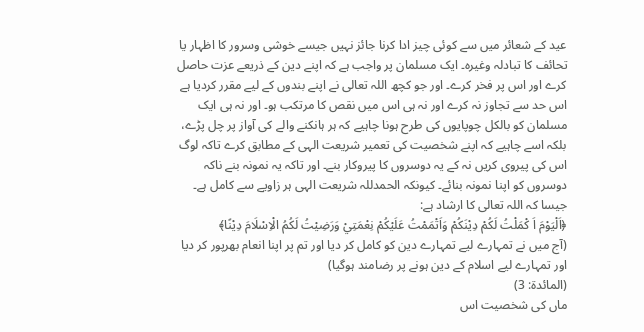عید کے شعائر میں سے کوئی چیز ادا کرنا جائز نہیں جیسے خوشی وسرور کا اظہار یا تحائف کا تبادلہ وغیرہ۔ ایک مسلمان پر واجب ہے کہ اپنے دین کے ذریعے عزت حاصل کرے اور اس پر فخر کرے۔ اور جو کچھ اللہ تعالی نے اپنے بندوں کے لیے مقرر کردیا ہے اس حد سے تجاوز نہ کرے اور نہ ہی اس میں نقص کا مرتکب ہو۔ اور نہ ہی ایک مسلمان کو بالکل چوپایوں کی طرح ہونا چاہیے کہ ہر ہانکنے والے کی آواز پر چل پڑے، بلکہ اسے چاہیے کہ اپنے شخصیت کی تعمیر شریعت الہی کے مطابق کرے تاکہ لوگ اس کی پیروی کریں نہ کے یہ دوسروں کا پیروکار بنے۔ اور تاکہ یہ نمونہ بنے ناکہ دوسروں کو اپنا نمونہ بنائے۔ کیونکہ الحمدللہ شریعت الہی ہر زاویے سے کامل ہے۔ جیسا کہ اللہ تعالی کا ارشاد ہے:
﴿اَلْيَوْمَ اَ كْمَلْتُ لَكُمْ دِيْنَكُمْ وَاَتْمَمْتُ عَلَيْكُمْ نِعْمَتِيْ وَرَضِيْتُ لَكُمُ الْاِسْلَامَ دِيْنًا﴾
(آج میں نے تمہارے لیے تمہارے دین کو کامل کر دیا اور تم پر اپنا انعام بھرپور کر دیا اور تمہارے لیے اسلام کے دین ہونے پر رضامند ہوگیا)
(المائدۃ: 3)
ماں کی شخصیت اس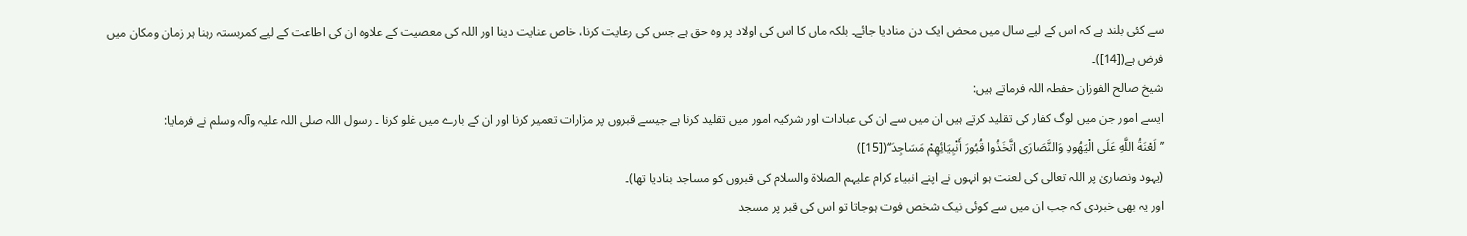سے کئی بلند ہے کہ اس کے لیے سال میں محض ایک دن منادیا جائے۔ بلکہ ماں کا اس کی اولاد پر وہ حق ہے جس کی رعایت کرنا، خاص عنایت دینا اور اللہ کی معصیت کے علاوہ ان کی اطاعت کے لیے کمربستہ رہنا ہر زمان ومکان میں فرض ہے([14])۔
شیخ صالح الفوزان حفطہ اللہ فرماتے ہیں:
ایسے امور جن میں لوگ کفار کی تقلید کرتے ہیں ان میں سے ان کی عبادات اور شرکیہ امور میں تقلید کرنا ہے جیسے قبروں پر مزارات تعمیر کرنا اور ان کے بارے میں غلو کرنا ۔ رسول اللہ صلی اللہ علیہ وآلہ وسلم نے فرمایا:
’’لَعْنَةُ اللَّهِ عَلَى الْيَهُودِ وَالنَّصَارَى اتَّخَذُوا قُبُورَ أَنْبِيَائِهِمْ مَسَاجِدَ‘‘([15])
(یہود ونصاریٰ پر اللہ تعالی کی لعنت ہو انہوں نے اپنے انبیاء کرام علیہم الصلاۃ والسلام کی قبروں کو مساجد بنادیا تھا)۔
اور یہ بھی خبردی کہ جب ان میں سے کوئی نیک شخص فوت ہوجاتا تو اس کی قبر پر مسجد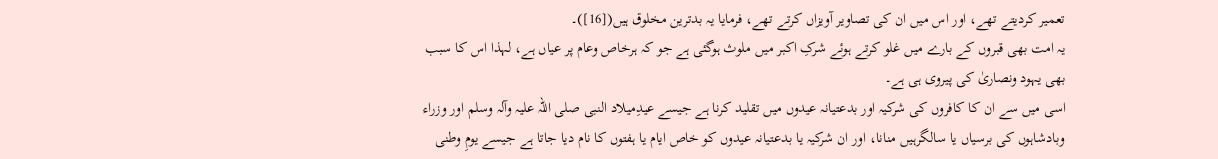تعمیر کردیتے تھے، اور اس میں ان کی تصاویر آویزاں کرتے تھے، فرمایا یہ بدترین مخلوق ہیں([16])۔
یہ امت بھی قبروں کے بارے میں غلو کرتے ہوئے شرکِ اکبر میں ملوث ہوگئی ہے جو کہ ہرخاص وعام پر عیاں ہے، لہذا اس کا سبب بھی یہود ونصاریٰ کی پیروی ہی ہے۔
اسی میں سے ان کا کافروں کی شرکیہ اور بدعتیانہ عیدوں میں تقلید کرنا ہے جیسے عیدِمیلاد النبی صلی اللہ علیہ وآلہ وسلم اور وزراء وبادشاہوں کی برسیاں یا سالگرہیں منانا، اور ان شرکیہ یا بدعتیانہ عیدوں کو خاص ایام یا ہفتوں کا نام دیا جاتا ہے جیسے یومِ وطنی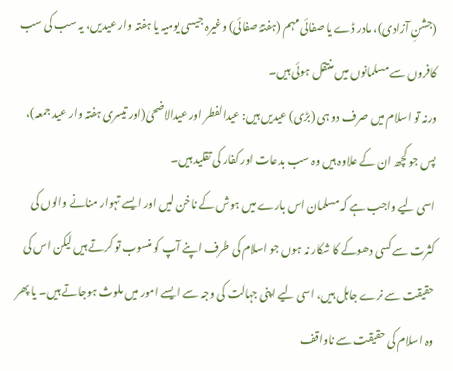(جشنِ آزادی)، مادر ڈے یا صفائی مہم (ہفتۂ صفائی) وغیرہ جیسی یومیہ یا ہفتہ وار عیدیں، یہ سب کی سب کافروں سے مسلمانوں میں منتقل ہوئی ہیں۔
ورنہ تو اسلام میں صرف دو ہی (بڑی) عیدیں ہیں: عیدالفطر اور عیدالاضحیٰ(اور تیسری ہفتہ وار عید جمعہ)، پس جو کچھ ان کے علاوہ ہیں وہ سب بدعات اور کفار کی تقلید ہیں۔
اسی لیے واجب ہے کہ مسلمان اس بارے میں ہوش کے ناخن لیں اور ایسے تہوار منانے والوں کی کثرت سے کسی دھوکے کا شکار نہ ہوں جو اسلام کی طرف اپنے آپ کو منسوب تو کرتے ہیں لیکن اس کی حقیقت سے نرے جاہل ہیں، اسی لیے اپنی جہالت کی وجہ سے ایسے امور میں ملوث ہوجاتے ہیں۔ یا پھر وہ اسلام کی حقیقت سے ناواقف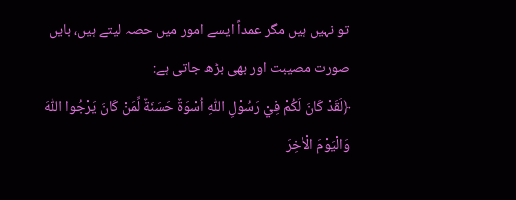تو نہیں ہیں مگر عمداً ایسے امور میں حصہ لیتے ہیں، بایں صورت مصیبت اور بھی بڑھ جاتی ہے:
﴿لَقَدْ كَانَ لَكُمْ فِيْ رَسُوْلِ اللّٰهِ اُسْوَةٌ حَسَنَةٌ لِّمَنْ كَانَ يَرْجُوا اللّٰهَ وَالْيَوْمَ الْاٰخِرَ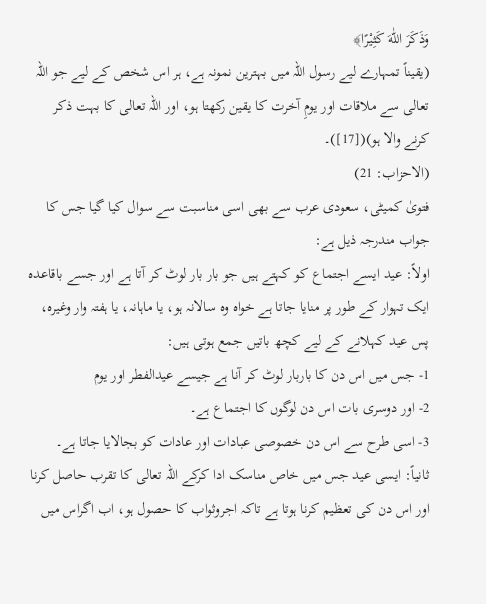وَذَكَرَ اللّٰهَ كَثِيْرًا﴾
(یقیناً تمہارے لیے رسول اللہ میں بہترین نمونہ ہے، ہر اس شخص کے لیے جو اللہ تعالی سے ملاقات اور یومِ آخرت کا یقین رکھتا ہو، اور اللہ تعالی کا بہت ذکر کرنے والا ہو)([17])۔
(الاحزاب: 21)
فتویٰ کمیٹی، سعودی عرب سے بھی اسی مناسبت سے سوال کیا گیا جس کا جواب مندرجہ ذیل ہے:
اولاً: عید ایسے اجتماع کو کہتے ہیں جو بار بار لوٹ کر آتا ہے اور جسے باقاعدہ ایک تہوار کے طور پر منایا جاتا ہے خواہ وہ سالانہ ہو، یا ماہانہ، یا ہفتہ وار وغیرہ، پس عید کہلانے کے لیے کچھ باتیں جمع ہوتی ہیں:
1- جس میں اس دن کا باربار لوٹ کر آنا ہے جیسے عیدالفطر اور یوم
2- اور دوسری بات اس دن لوگوں کا اجتماع ہے۔
3- اسی طرح سے اس دن خصوصی عبادات اور عادات کو بجالایا جاتا ہے۔
ثانیاً: ایسی عید جس میں خاص مناسک ادا کرکے اللہ تعالی کا تقرب حاصل کرنا اور اس دن کی تعظیم کرنا ہوتا ہے تاکہ اجروثواب کا حصول ہو، اب اگراس میں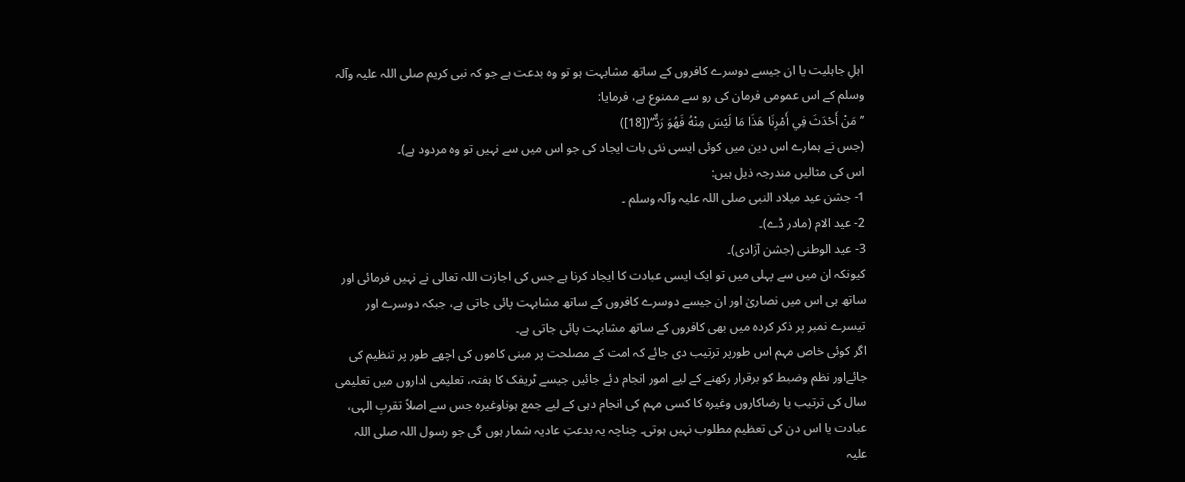اہلِ جاہلیت یا ان جیسے دوسرے کافروں کے ساتھ مشابہت ہو تو وہ بدعت ہے جو کہ نبی کریم صلی اللہ علیہ وآلہ وسلم کے اس عمومی فرمان کی رو سے ممنوع ہے، فرمایا:
’’مَنْ أَحْدَثَ فِي أَمْرِنَا هَذَا مَا لَيْسَ مِنْهُ فَهُوَ رَدٌّ‘‘([18])
(جس نے ہمارے اس دین میں کوئی ایسی نئی بات ایجاد کی جو اس میں سے نہیں تو وہ مردود ہے)۔
اس کی مثالیں مندرجہ ذیل ہیں:
1- جشن عید میلاد النبی صلی اللہ علیہ وآلہ وسلم ۔
2- عید الام (مادر ڈے)۔
3- عید الوطنی (جشن آزادی)۔
کیونکہ ان میں سے پہلی میں تو ایک ایسی عبادت کا ایجاد کرنا ہے جس کی اجازت اللہ تعالی نے نہیں فرمائی اور ساتھ ہی اس میں نصاریٰ اور ان جیسے دوسرے کافروں کے ساتھ مشابہت پائی جاتی ہے، جبکہ دوسرے اور تیسرے نمبر پر ذکر کردہ میں بھی کافروں کے ساتھ مشابہت پائی جاتی ہے۔
اگر کوئی خاص مہم اس طورپر ترتیب دی جائے کہ امت کے مصلحت پر مبنی کاموں کی اچھے طور پر تنظیم کی جائےاور نظم وضبط کو برقرار رکھنے کے لیے امور انجام دئے جائیں جیسے ٹریفک کا ہفتہ، تعلیمی اداروں میں تعلیمی سال کی ترتیب یا رضاکاروں وغیرہ کا کسی مہم کی انجام دہی کے لیے جمع ہوناوغیرہ جس سے اصلاً تقربِ الہی، عبادت یا اس دن کی تعظیم مطلوب نہیں ہوتی۔ چناچہ یہ بدعتِ عادیہ شمار ہوں گی جو رسول اللہ صلی اللہ علیہ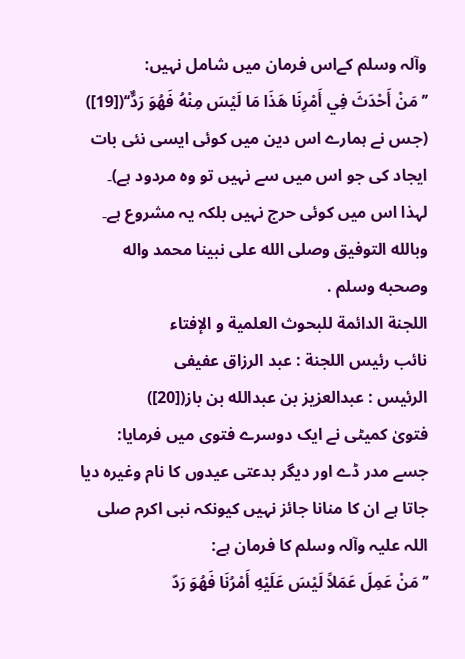وآلہ وسلم کےاس فرمان میں شامل نہیں:
’’مَنْ أَحْدَثَ فِي أَمْرِنَا هَذَا مَا لَيْسَ مِنْهُ فَهُوَ رَدٌّ‘‘([19])
(جس نے ہمارے اس دین میں کوئی ایسی نئی بات ایجاد کی جو اس میں سے نہیں تو وہ مردود ہے)۔
لہذا اس میں کوئی حرج نہیں بلکہ یہ مشروع ہے۔
وبالله التوفيق وصلى الله على نبينا محمد واله وصحبه وسلم .
اللجنة الدائمة للبحوث العلمية و الإفتاء
نائب رئيس اللجنة : عبد الرزاق عفيفی
الرئيس : عبدالعزيز بن عبدالله بن باز([20])
فتویٰ کمیٹی نے ایک دوسرے فتوی میں فرمایا:
جسے مدر ڈے اور دیگر بدعتی عیدوں کا نام وغیرہ دیا جاتا ہے ان کا منانا جائز نہيں کیونکہ نبی اکرم صلی اللہ علیہ وآلہ وسلم کا فرمان ہے:
’’مَنْ عَمِلَ عَمَلاً لَيْسَ عَلَيْهِ أَمْرُنَا فَهُوَ رَدّ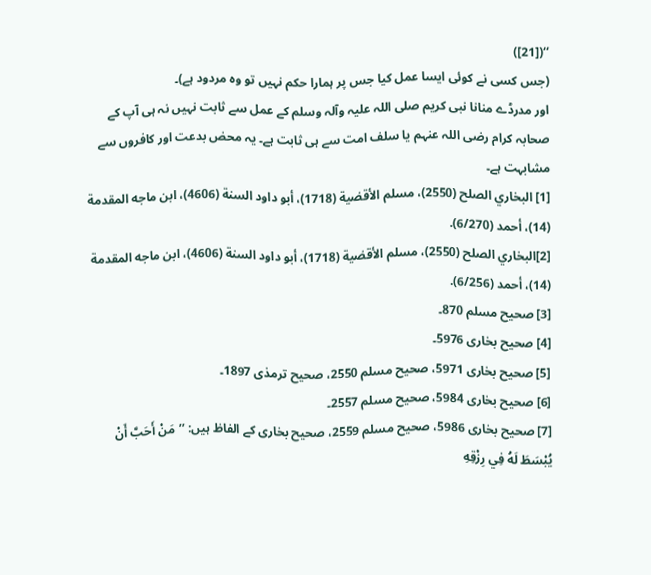‘‘([21])
(جس کسی نے کوئی ایسا عمل کیا جس پر ہمارا حکم نہیں تو وہ مردود ہے)۔
اور مدرڈے منانا نبی کریم صلی اللہ علیہ وآلہ وسلم کے عمل سے ثابت نہیں نہ ہی آپ کے صحابہ کرام رضی اللہ عنہم یا سلف امت سے ہی ثابت ہے۔ یہ محض بدعت اور کافروں سے مشابہت ہے۔
[1] البخاري الصلح (2550)، مسلم الأقضية (1718)، أبو داود السنة (4606)، ابن ماجه المقدمة (14)، أحمد (6/270).
[2]البخاري الصلح (2550)، مسلم الأقضية (1718)، أبو داود السنة (4606)، ابن ماجه المقدمة (14)، أحمد (6/256).
[3] صحیح مسلم 870۔
[4] صحیح بخاری 5976۔
[5] صحیح بخاری 5971، صحیح مسلم 2550، صحیح ترمذی 1897۔
[6] صحیح بخاری 5984، صحیح مسلم 2557۔
[7] صحیح بخاری 5986، صحیح مسلم 2559، صحیح بخاری کے الفاظ ہیں: ’’مَنْ أَحَبَّ أَنْ يُبْسَطَ لَهُ فِي رِزْقِهِ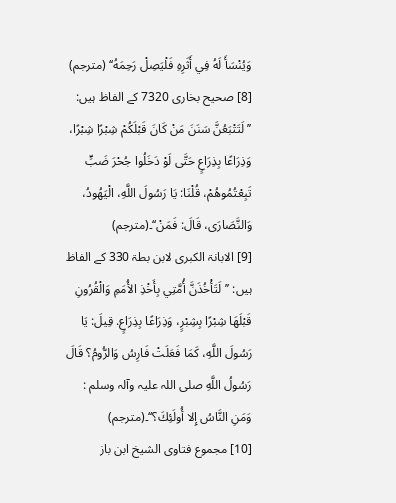وَيُنْسَأَ لَهُ فِي أَثَرِهِ فَلْيَصِلْ رَحِمَهُ‘‘ (مترجم)
[8] صحیح بخاری 7320 کے الفاظ ہیں: ’’لَتَتْبَعُنَّ سَنَنَ مَنْ كَانَ قَبْلَكُمْ شِبْرًا شِبْرًا، وَذِرَاعًا بِذِرَاعٍ حَتَّى لَوْ دَخَلُوا جُحْرَ ضَبٍّ تَبِعْتُمُوهُمْ، قُلْنَا: يَا رَسُولَ اللَّهِ، الْيَهُودُ، وَالنَّصَارَى، قَالَ: فَمَنْ‘‘۔(مترجم)
[9] الابانۃ الکبری لابن بطۃ 330 کے الفاظ ہیں: ’’لَتَأْخُذَنَّ أُمَّتِي بِأَخْذِ الأُمَمِ وَالْقُرُونِ قَبْلَهَا شِبْرًا بِشِبْرٍ، وَذِرَاعًا بِذِرَاعٍ. قِيلَ: يَا رَسُولَ اللَّهِ، كَمَا فَعَلَتْ فَارِسُ وَالرُّومُ؟ قَالَ رَسُولُ اللَّهِ صلی اللہ علیہ وآلہ وسلم : وَمَنِ النَّاسُ إِلا أُولَئِكَ؟‘‘۔(مترجم)
[10] مجموع فتاوى الشيخ ابن باز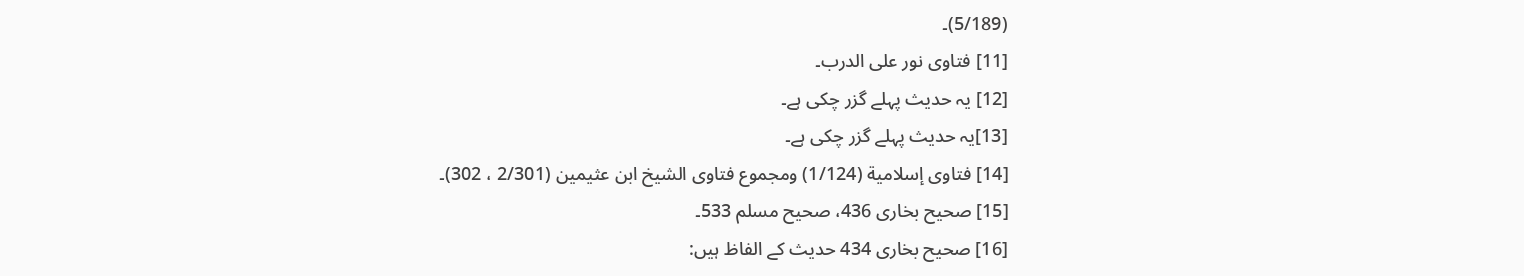(5/189)۔
[11] فتاوی نور علی الدرب۔
[12] یہ حدیث پہلے گزر چکی ہے۔
[13]یہ حدیث پہلے گزر چکی ہے۔
[14] فتاوى إسلامية (1/124) ومجموع فتاوى الشيخ ابن عثيمين (2/301 ، 302)۔
[15] صحیح بخاری 436، صحیح مسلم 533۔
[16] صحیح بخاری 434 حدیث کے الفاظ ہیں: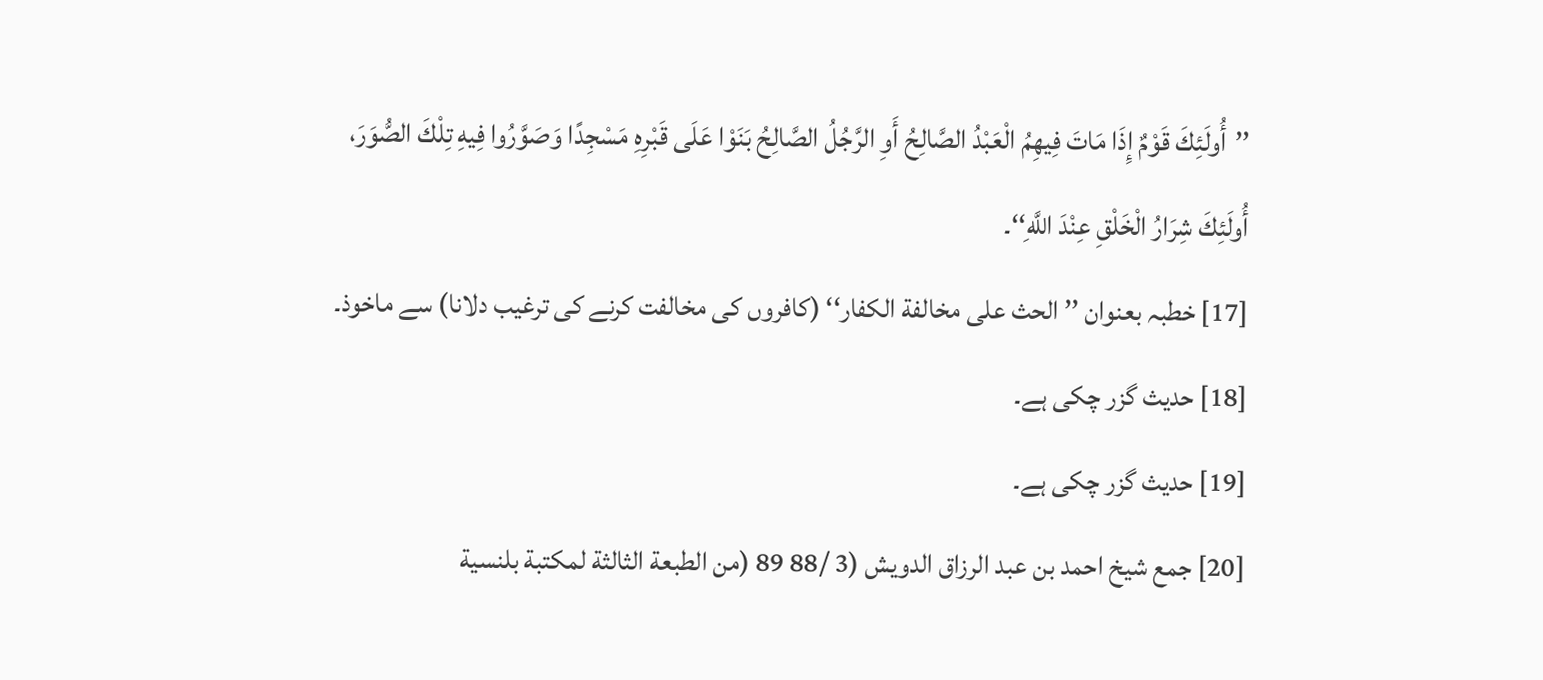’’أُولَئِكَ قَوْمٌ إِذَا مَاتَ فِيهِمُ الْعَبْدُ الصَّالِحُ أَوِ الرَّجُلُ الصَّالِحُ بَنَوْا عَلَى قَبْرِهِ مَسْجِدًا وَصَوَّرُوا فِيهِ تِلْكَ الصُّوَرَ، أُولَئِكَ شِرَارُ الْخَلْقِ عِنْدَ اللَّهِ‘‘۔
[17] خطبہ بعنوان ’’الحث على مخالفة الكفار‘‘ (کافروں کی مخالفت کرنے کی ترغیب دلانا) سے ماخوذ۔
[18] حدیث گزر چکی ہے۔
[19] حدیث گزر چکی ہے۔
[20] جمع شيخ احمد بن عبد الرزاق الدويش (3 /88 89 (من الطبعة الثالثة لمكتبة بلنسية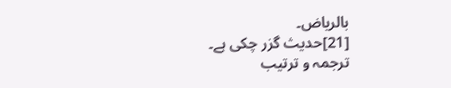بالرياض۔
[21]حدیث گزر چکی ہے۔
ترجمہ و ترتیب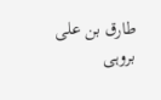طارق بن علی بروہی